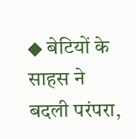◆ बेटियों के साहस ने बदली परंपरा,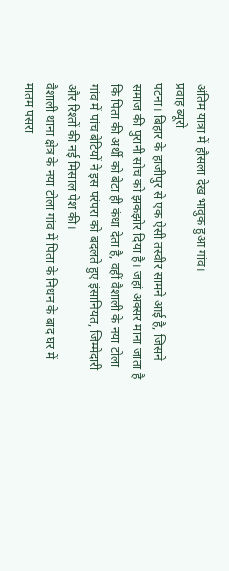अंतिम यात्रा में हौसला देख भावुक हुआ गांव।
प्रवाह ब्यूरो
पटना। बिहार के हाजीपुर से एक ऐसी तस्वीर सामने आई है, जिसने समाज की पुरानी सोच को झकझोर दिया है। जहां अक्सर माना जाता है कि पिता की अर्थी को बेटा ही कंधा देता है, वहीं वैशाली के नया टोला गांव में पांच बेटियों ने इस परंपरा को बदलते हुए इंसानियत, जिम्मेदारी और रिश्तों की नई मिसाल पेश की।
वैशाली थाना क्षेत्र के नया टोला गांव में पिता के निधन के बाद घर में मातम पसरा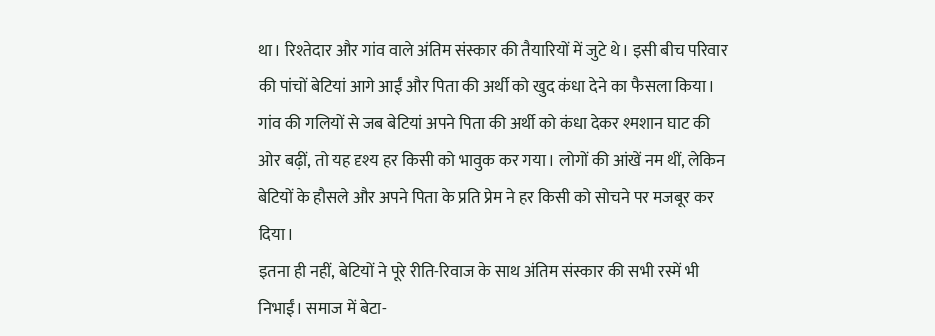था। रिश्तेदार और गांव वाले अंतिम संस्कार की तैयारियों में जुटे थे। इसी बीच परिवार की पांचों बेटियां आगे आईं और पिता की अर्थी को खुद कंधा देने का फैसला किया।
गांव की गलियों से जब बेटियां अपने पिता की अर्थी को कंधा देकर श्मशान घाट की ओर बढ़ीं, तो यह दृश्य हर किसी को भावुक कर गया। लोगों की आंखें नम थीं, लेकिन बेटियों के हौसले और अपने पिता के प्रति प्रेम ने हर किसी को सोचने पर मजबूर कर दिया।
इतना ही नहीं, बेटियों ने पूरे रीति-रिवाज के साथ अंतिम संस्कार की सभी रस्में भी निभाईं। समाज में बेटा-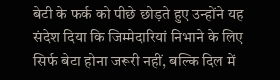बेटी के फर्क को पीछे छोड़ते हुए उन्होंने यह संदेश दिया कि जिम्मेदारियां निभाने के लिए सिर्फ बेटा होना जरूरी नहीं, बल्कि दिल में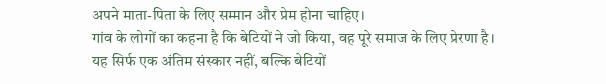अपने माता-पिता के लिए सम्मान और प्रेम होना चाहिए।
गांव के लोगों का कहना है कि बेटियों ने जो किया, वह पूरे समाज के लिए प्रेरणा है। यह सिर्फ एक अंतिम संस्कार नहीं, बल्कि बेटियों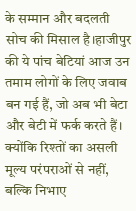के सम्मान और बदलती सोच की मिसाल है।हाजीपुर की ये पांच बेटियां आज उन तमाम लोगों के लिए जवाब बन गई हैं, जो अब भी बेटा और बेटी में फर्क करते हैं। क्योंकि रिश्तों का असली मूल्य परंपराओं से नहीं, बल्कि निभाए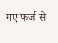गए फर्ज से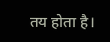तय होता है।